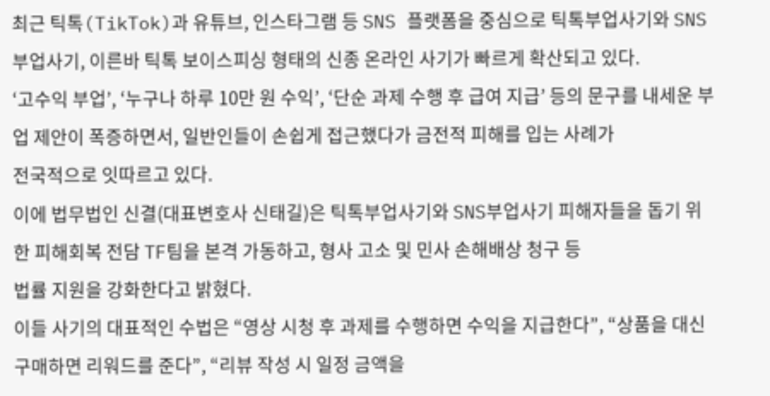최근 틱톡(TikTok)과 유튜브, 인스타그램 등 SNS 플랫폼을 중심으로 틱톡부업사기와 SNS부업사기, 이른바 틱톡 보이스피싱 형태의 신종 온라인 사기가 빠르게 확산되고 있다.
‘고수익 부업’, ‘누구나 하루 10만 원 수익’, ‘단순 과제 수행 후 급여 지급’ 등의 문구를 내세운 부업 제안이 폭증하면서, 일반인들이 손쉽게 접근했다가 금전적 피해를 입는 사례가
전국적으로 잇따르고 있다.
이에 법무법인 신결(대표변호사 신태길)은 틱톡부업사기와 SNS부업사기 피해자들을 돕기 위한 피해회복 전담 TF팀을 본격 가동하고, 형사 고소 및 민사 손해배상 청구 등
법률 지원을 강화한다고 밝혔다.
이들 사기의 대표적인 수법은 “영상 시청 후 과제를 수행하면 수익을 지급한다”, “상품을 대신 구매하면 리워드를 준다”, “리뷰 작성 시 일정 금액을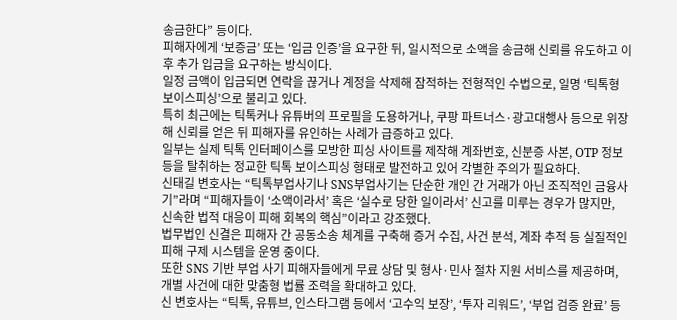송금한다” 등이다.
피해자에게 ‘보증금’ 또는 ‘입금 인증’을 요구한 뒤, 일시적으로 소액을 송금해 신뢰를 유도하고 이후 추가 입금을 요구하는 방식이다.
일정 금액이 입금되면 연락을 끊거나 계정을 삭제해 잠적하는 전형적인 수법으로, 일명 ‘틱톡형 보이스피싱’으로 불리고 있다.
특히 최근에는 틱톡커나 유튜버의 프로필을 도용하거나, 쿠팡 파트너스·광고대행사 등으로 위장해 신뢰를 얻은 뒤 피해자를 유인하는 사례가 급증하고 있다.
일부는 실제 틱톡 인터페이스를 모방한 피싱 사이트를 제작해 계좌번호, 신분증 사본, OTP 정보 등을 탈취하는 정교한 틱톡 보이스피싱 형태로 발전하고 있어 각별한 주의가 필요하다.
신태길 변호사는 “틱톡부업사기나 SNS부업사기는 단순한 개인 간 거래가 아닌 조직적인 금융사기”라며 “피해자들이 ‘소액이라서’ 혹은 ‘실수로 당한 일이라서’ 신고를 미루는 경우가 많지만,
신속한 법적 대응이 피해 회복의 핵심”이라고 강조했다.
법무법인 신결은 피해자 간 공동소송 체계를 구축해 증거 수집, 사건 분석, 계좌 추적 등 실질적인 피해 구제 시스템을 운영 중이다.
또한 SNS 기반 부업 사기 피해자들에게 무료 상담 및 형사·민사 절차 지원 서비스를 제공하며, 개별 사건에 대한 맞춤형 법률 조력을 확대하고 있다.
신 변호사는 “틱톡, 유튜브, 인스타그램 등에서 ‘고수익 보장’, ‘투자 리워드’, ‘부업 검증 완료’ 등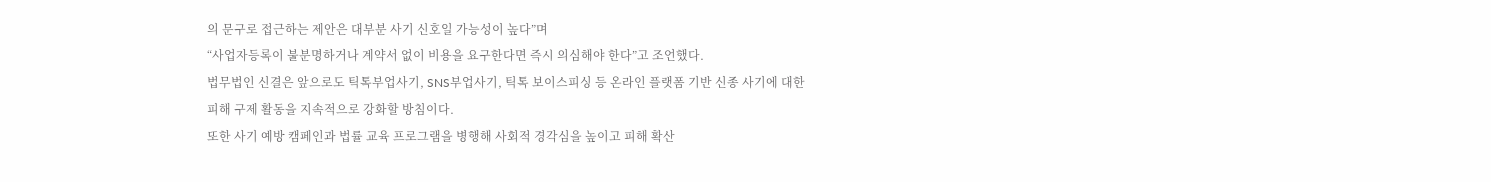의 문구로 접근하는 제안은 대부분 사기 신호일 가능성이 높다”며
“사업자등록이 불분명하거나 계약서 없이 비용을 요구한다면 즉시 의심해야 한다”고 조언했다.
법무법인 신결은 앞으로도 틱톡부업사기, SNS부업사기, 틱톡 보이스피싱 등 온라인 플랫폼 기반 신종 사기에 대한 피해 구제 활동을 지속적으로 강화할 방침이다.
또한 사기 예방 캠페인과 법률 교육 프로그램을 병행해 사회적 경각심을 높이고 피해 확산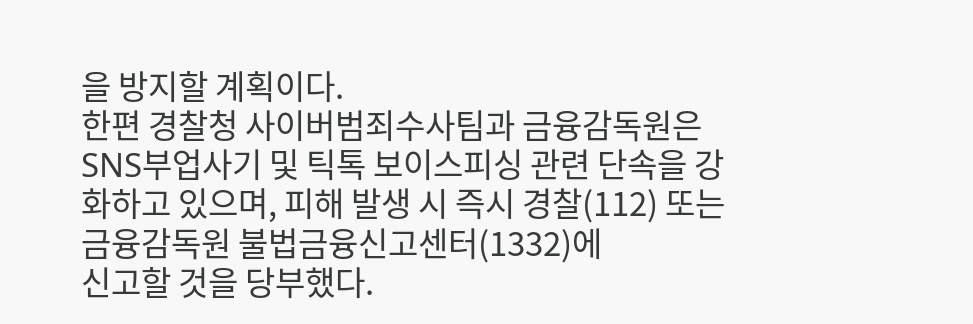을 방지할 계획이다.
한편 경찰청 사이버범죄수사팀과 금융감독원은 SNS부업사기 및 틱톡 보이스피싱 관련 단속을 강화하고 있으며, 피해 발생 시 즉시 경찰(112) 또는 금융감독원 불법금융신고센터(1332)에
신고할 것을 당부했다.